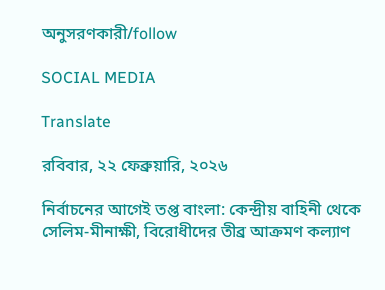অনুসরণকারী/follow

SOCIAL MEDIA

Translate

রবিবার, ২২ ফেব্রুয়ারি, ২০২৬

নির্বাচনের আগেই তপ্ত বাংলা: কেন্দ্রীয় বাহিনী থেকে সেলিম-মীনাক্ষী, বিরোধীদের তীব্র আক্রমণ কল্যাণ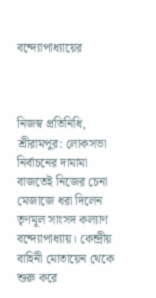বন্দ্যোপাধ্যায়ের



নিজস্ব প্রতিনিধি, শ্রীরামপুর: লোকসভা নির্বাচনের দামামা বাজতেই নিজের চেনা মেজাজে ধরা দিলেন তৃণমূল সাংসদ কল্যাণ বন্দ্যোপাধ্যায়। কেন্দ্রীয় বাহিনী মোতায়েন থেকে শুরু করে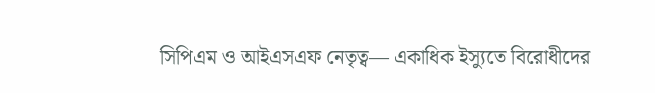সিপিএম ও আইএসএফ নেতৃত্ব— একাধিক ইস্যুতে বিরোধীদের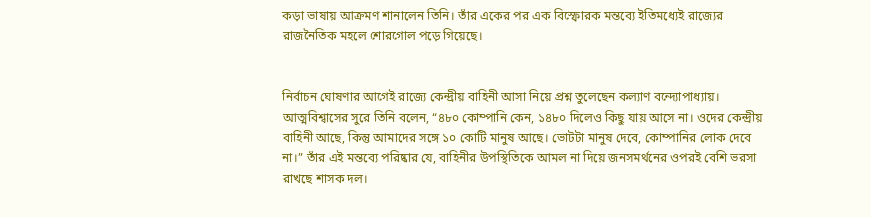কড়া ভাষায় আক্রমণ শানালেন তিনি। তাঁর একের পর এক বিস্ফোরক মন্তব্যে ইতিমধ্যেই রাজ্যের রাজনৈতিক মহলে শোরগোল পড়ে গিয়েছে।


নির্বাচন ঘোষণার আগেই রাজ্যে কেন্দ্রীয় বাহিনী আসা নিয়ে প্রশ্ন তুলেছেন কল্যাণ বন্দ্যোপাধ্যায়। আত্মবিশ্বাসের সুরে তিনি বলেন, “৪৮০ কোম্পানি কেন, ১৪৮০ দিলেও কিছু যায় আসে না। ওদের কেন্দ্রীয় বাহিনী আছে, কিন্তু আমাদের সঙ্গে ১০ কোটি মানুষ আছে। ভোটটা মানুষ দেবে, কোম্পানির লোক দেবে না।” তাঁর এই মন্তব্যে পরিষ্কার যে, বাহিনীর উপস্থিতিকে আমল না দিয়ে জনসমর্থনের ওপরই বেশি ভরসা রাখছে শাসক দল।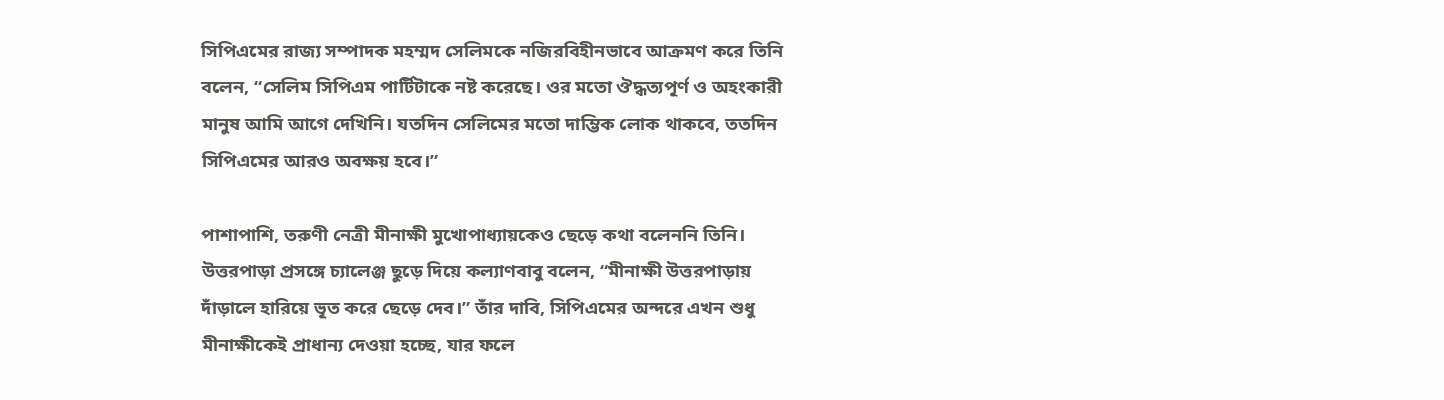সিপিএমের রাজ্য সম্পাদক মহম্মদ সেলিমকে নজিরবিহীনভাবে আক্রমণ করে তিনি বলেন, “সেলিম সিপিএম পার্টিটাকে নষ্ট করেছে। ওর মতো ঔদ্ধত্যপূর্ণ ও অহংকারী মানুষ আমি আগে দেখিনি। যতদিন সেলিমের মতো দাম্ভিক লোক থাকবে, ততদিন সিপিএমের আরও অবক্ষয় হবে।”

পাশাপাশি, তরুণী নেত্রী মীনাক্ষী মুখোপাধ্যায়কেও ছেড়ে কথা বলেননি তিনি। উত্তরপাড়া প্রসঙ্গে চ্যালেঞ্জ ছুড়ে দিয়ে কল্যাণবাবু বলেন, “মীনাক্ষী উত্তরপাড়ায় দাঁড়ালে হারিয়ে ভূত করে ছেড়ে দেব।” তাঁর দাবি, সিপিএমের অন্দরে এখন শুধু মীনাক্ষীকেই প্রাধান্য দেওয়া হচ্ছে, যার ফলে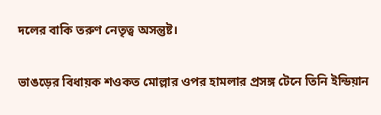দলের বাকি তরুণ নেতৃত্ব অসন্তুষ্ট।

ভাঙড়ের বিধায়ক শওকত মোল্লার ওপর হামলার প্রসঙ্গ টেনে তিনি ইন্ডিয়ান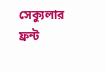সেক্যুলার ফ্রন্ট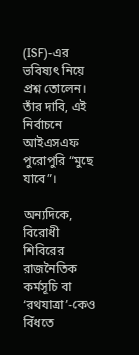(ISF)-এর ভবিষ্যৎ নিয়ে প্রশ্ন তোলেন। তাঁর দাবি, এই নির্বাচনে আইএসএফ পুরোপুরি “মুছে যাবে”।

অন্যদিকে, বিরোধী শিবিরের রাজনৈতিক কর্মসূচি বা ‘রথযাত্রা’-কেও বিঁধতে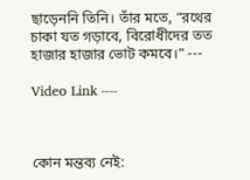ছাড়েননি তিনি। তাঁর মতে, “রথের চাকা যত গড়াবে, বিরোধীদের তত হাজার হাজার ভোট কমবে।” ---

Video Link ----



কোন মন্তব্য নেই: